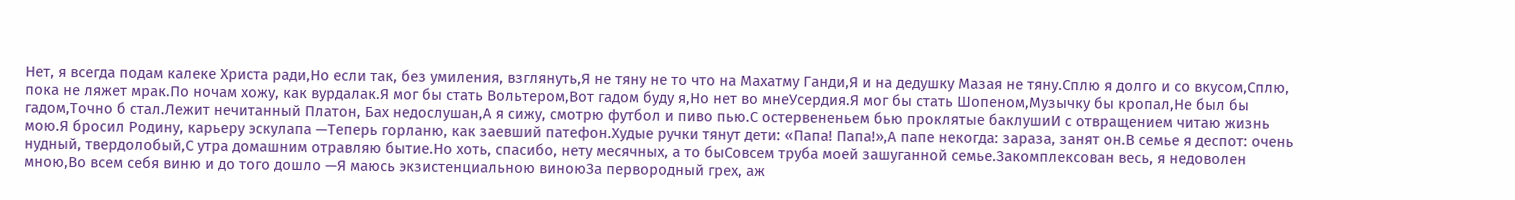Нет, я всегда подам калеке Христа ради,Но если так, без умиления, взглянуть,Я не тяну не то что на Махатму Ганди,Я и на дедушку Мазая не тяну.Сплю я долго и со вкусом,Сплю, пока не ляжет мрак.По ночам хожу, как вурдалак.Я мог бы стать Вольтером,Вот гадом буду я,Но нет во мнеУсердия.Я мог бы стать Шопеном,Музычку бы кропал,Не был бы гадом,Точно б стал.Лежит нечитанный Платон, Бах недослушан,А я сижу, смотрю футбол и пиво пью.С остервененьем бью проклятые баклушиИ с отвращением читаю жизнь мою.Я бросил Родину, карьеру эскулапа —Теперь горланю, как заевший патефон.Худые ручки тянут дети: «Папа! Папа!»,А папе некогда: зараза, занят он.В семье я деспот: очень нудный, твердолобый,С утра домашним отравляю бытие.Но хоть, спасибо, нету месячных, а то быСовсем труба моей зашуганной семье.Закомплексован весь, я недоволен мною,Во всем себя виню и до того дошло —Я маюсь экзистенциальною виноюЗа первородный грех, аж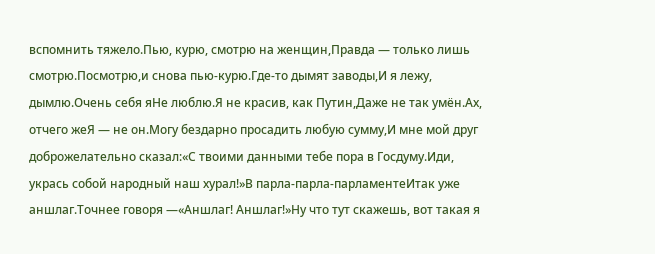вспомнить тяжело.Пью, курю, смотрю на женщин,Правда — только лишь смотрю.Посмотрю,и снова пью-курю.Где-то дымят заводы,И я лежу, дымлю.Очень себя яНе люблю.Я не красив, как Путин,Даже не так умён.Ах, отчего жеЯ — не он.Могу бездарно просадить любую сумму,И мне мой друг доброжелательно сказал:«С твоими данными тебе пора в Госдуму.Иди, укрась собой народный наш хурал!»В парла-парла-парламентеИтак уже аншлаг.Точнее говоря —«Аншлаг! Аншлаг!»Ну что тут скажешь, вот такая я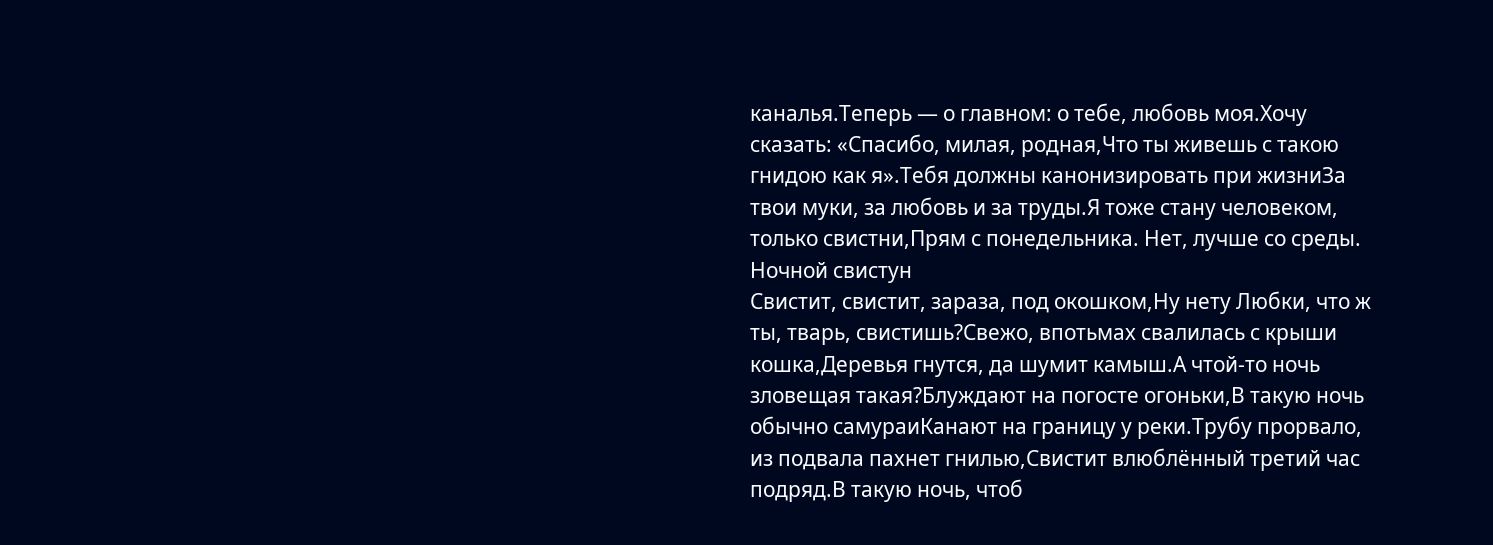каналья.Теперь — о главном: о тебе, любовь моя.Хочу сказать: «Спасибо, милая, родная,Что ты живешь с такою гнидою как я».Тебя должны канонизировать при жизниЗа твои муки, за любовь и за труды.Я тоже стану человеком, только свистни,Прям с понедельника. Нет, лучше со среды.
Ночной свистун
Свистит, свистит, зараза, под окошком,Ну нету Любки, что ж ты, тварь, свистишь?Свежо, впотьмах свалилась с крыши кошка,Деревья гнутся, да шумит камыш.А чтой-то ночь зловещая такая?Блуждают на погосте огоньки,В такую ночь обычно самураиКанают на границу у реки.Трубу прорвало, из подвала пахнет гнилью,Свистит влюблённый третий час подряд.В такую ночь, чтоб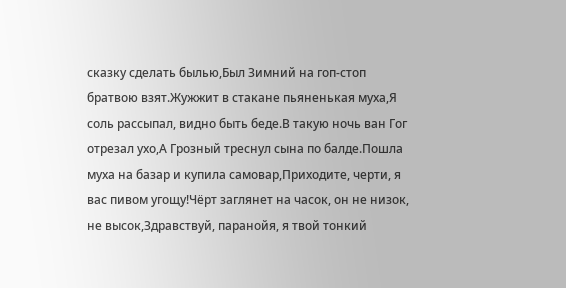сказку сделать былью,Был Зимний на гоп-стоп братвою взят.Жужжит в стакане пьяненькая муха,Я соль рассыпал, видно быть беде.В такую ночь ван Гог отрезал ухо,А Грозный треснул сына по балде.Пошла муха на базар и купила самовар,Приходите, черти, я вас пивом угощу!Чёрт заглянет на часок, он не низок, не высок,Здравствуй, паранойя, я твой тонкий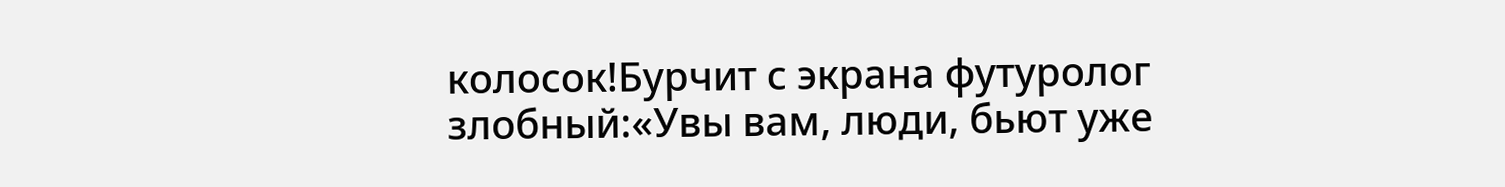колосок!Бурчит с экрана футуролог злобный:«Увы вам, люди, бьют уже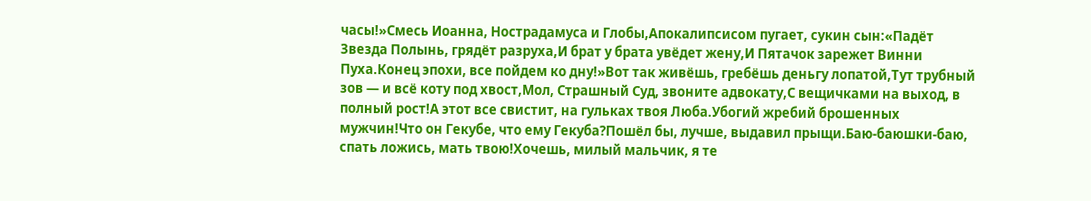часы!»Смесь Иоанна, Нострадамуса и Глобы,Апокалипсисом пугает, сукин сын:«Падёт Звезда Полынь, грядёт разруха,И брат у брата увёдет жену,И Пятачок зарежет Винни Пуха.Конец эпохи, все пойдем ко дну!»Вот так живёшь, гребёшь деньгу лопатой,Тут трубный зов — и всё коту под хвост,Мол, Страшный Суд, звоните адвокату,С вещичками на выход, в полный рост!А этот все свистит, на гульках твоя Люба.Убогий жребий брошенных мужчин!Что он Гекубе, что ему Гекуба?Пошёл бы, лучше, выдавил прыщи.Баю-баюшки-баю, спать ложись, мать твою!Хочешь, милый мальчик, я те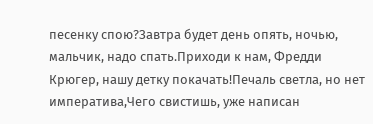песенку спою?Завтра будет день опять, ночью, мальчик, надо спать.Приходи к нам, Фредди Крюгер, нашу детку покачать!Печаль светла, но нет императива,Чего свистишь, уже написан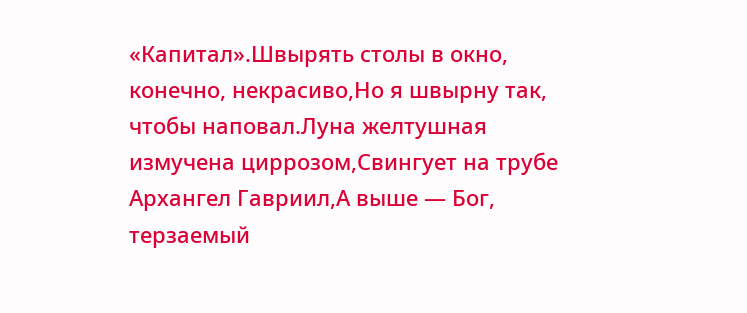«Капитал».Швырять столы в окно, конечно, некрасиво,Но я швырну так, чтобы наповал.Луна желтушная измучена циррозом,Свингует на трубе Архангел Гавриил,А выше — Бог, терзаемый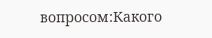вопросом:Какого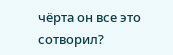чёрта он все это сотворил?